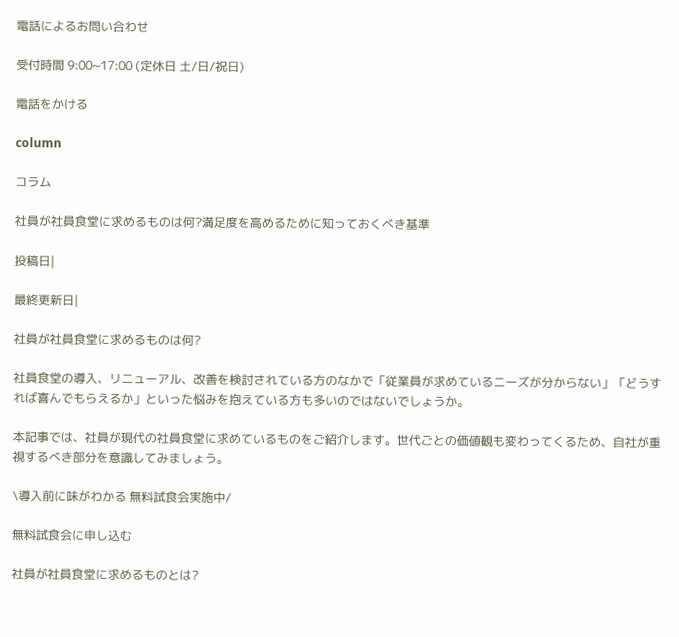電話によるお問い合わせ

受付時間 9:00~17:00 (定休日 土/日/祝日)

電話をかける

column

コラム

社員が社員食堂に求めるものは何?満足度を高めるために知っておくべき基準

投稿日|

最終更新日|

社員が社員食堂に求めるものは何?

社員食堂の導入、リニューアル、改善を検討されている方のなかで「従業員が求めているニーズが分からない」「どうすれば喜んでもらえるか」といった悩みを抱えている方も多いのではないでしょうか。

本記事では、社員が現代の社員食堂に求めているものをご紹介します。世代ごとの価値観も変わってくるため、自社が重視するべき部分を意識してみましょう。

\導入前に味がわかる 無料試食会実施中/

無料試食会に申し込む

社員が社員食堂に求めるものとは?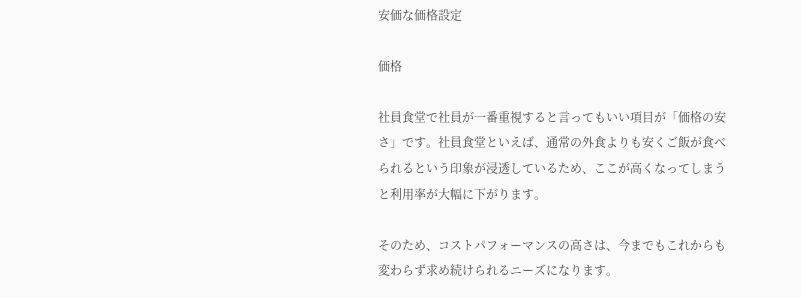安価な価格設定

価格

社員食堂で社員が一番重視すると言ってもいい項目が「価格の安さ」です。社員食堂といえば、通常の外食よりも安くご飯が食べられるという印象が浸透しているため、ここが高くなってしまうと利用率が大幅に下がります。

そのため、コストパフォーマンスの高さは、今までもこれからも変わらず求め続けられるニーズになります。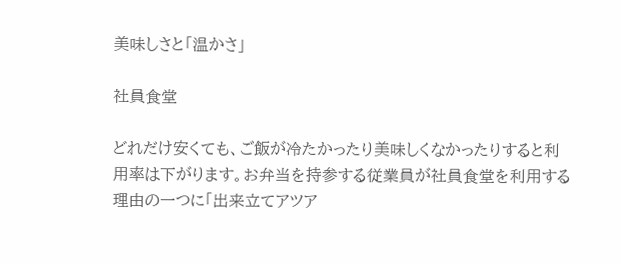美味しさと「温かさ」

社員食堂

どれだけ安くても、ご飯が冷たかったり美味しくなかったりすると利用率は下がります。お弁当を持参する従業員が社員食堂を利用する理由の一つに「出来立てアツア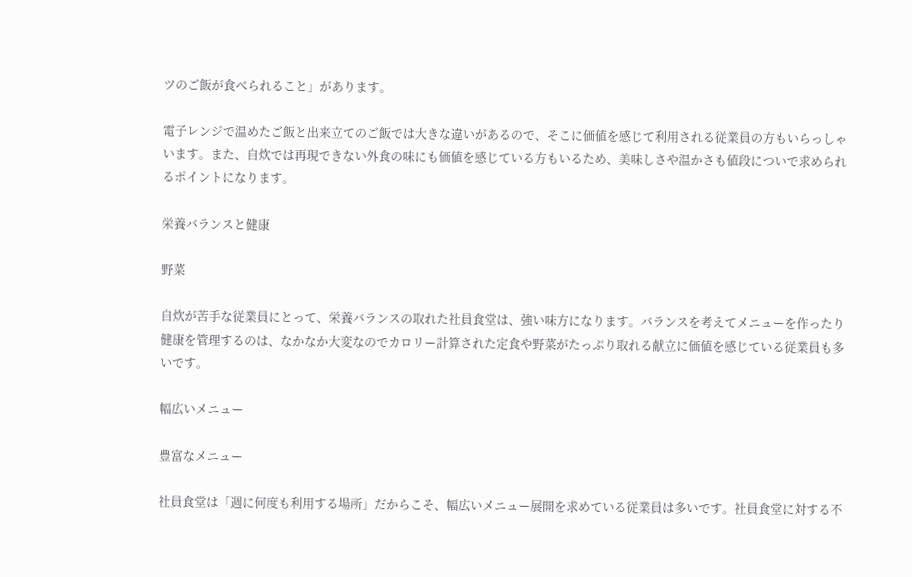ツのご飯が食べられること」があります。

電子レンジで温めたご飯と出来立てのご飯では大きな違いがあるので、そこに価値を感じて利用される従業員の方もいらっしゃいます。また、自炊では再現できない外食の味にも価値を感じている方もいるため、美味しさや温かさも値段についで求められるポイントになります。

栄養バランスと健康

野菜

自炊が苦手な従業員にとって、栄養バランスの取れた社員食堂は、強い味方になります。バランスを考えてメニューを作ったり健康を管理するのは、なかなか大変なのでカロリー計算された定食や野菜がたっぷり取れる献立に価値を感じている従業員も多いです。

幅広いメニュー

豊富なメニュー

社員食堂は「週に何度も利用する場所」だからこそ、幅広いメニュー展開を求めている従業員は多いです。社員食堂に対する不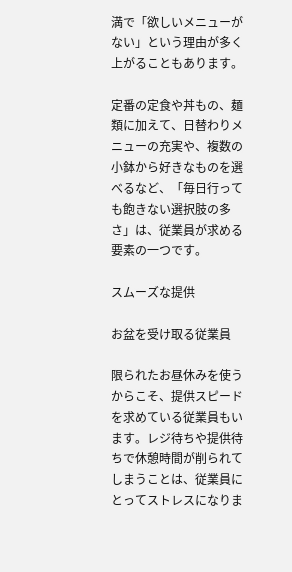満で「欲しいメニューがない」という理由が多く上がることもあります。

定番の定食や丼もの、麺類に加えて、日替わりメニューの充実や、複数の小鉢から好きなものを選べるなど、「毎日行っても飽きない選択肢の多さ」は、従業員が求める要素の一つです。

スムーズな提供

お盆を受け取る従業員

限られたお昼休みを使うからこそ、提供スピードを求めている従業員もいます。レジ待ちや提供待ちで休憩時間が削られてしまうことは、従業員にとってストレスになりま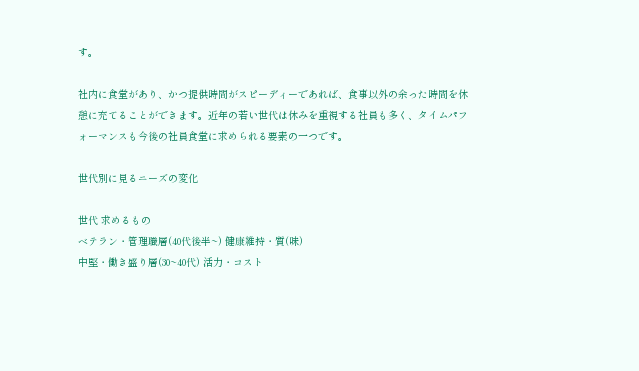す。

社内に食堂があり、かつ提供時間がスピーディーであれば、食事以外の余った時間を休憩に充てることができます。近年の若い世代は休みを重視する社員も多く、タイムパフォーマンスも今後の社員食堂に求められる要素の一つです。

世代別に見るニーズの変化

世代 求めるもの
ベテラン・管理職層(40代後半~) 健康維持・質(味)
中堅・働き盛り層(30~40代) 活力・コスト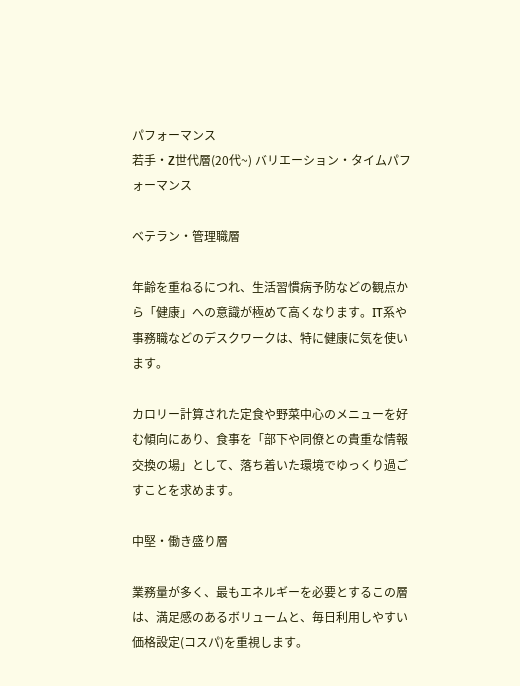パフォーマンス
若手・Z世代層(20代~) バリエーション・タイムパフォーマンス

ベテラン・管理職層

年齢を重ねるにつれ、生活習慣病予防などの観点から「健康」への意識が極めて高くなります。IT系や事務職などのデスクワークは、特に健康に気を使います。

カロリー計算された定食や野菜中心のメニューを好む傾向にあり、食事を「部下や同僚との貴重な情報交換の場」として、落ち着いた環境でゆっくり過ごすことを求めます。

中堅・働き盛り層

業務量が多く、最もエネルギーを必要とするこの層は、満足感のあるボリュームと、毎日利用しやすい価格設定(コスパ)を重視します。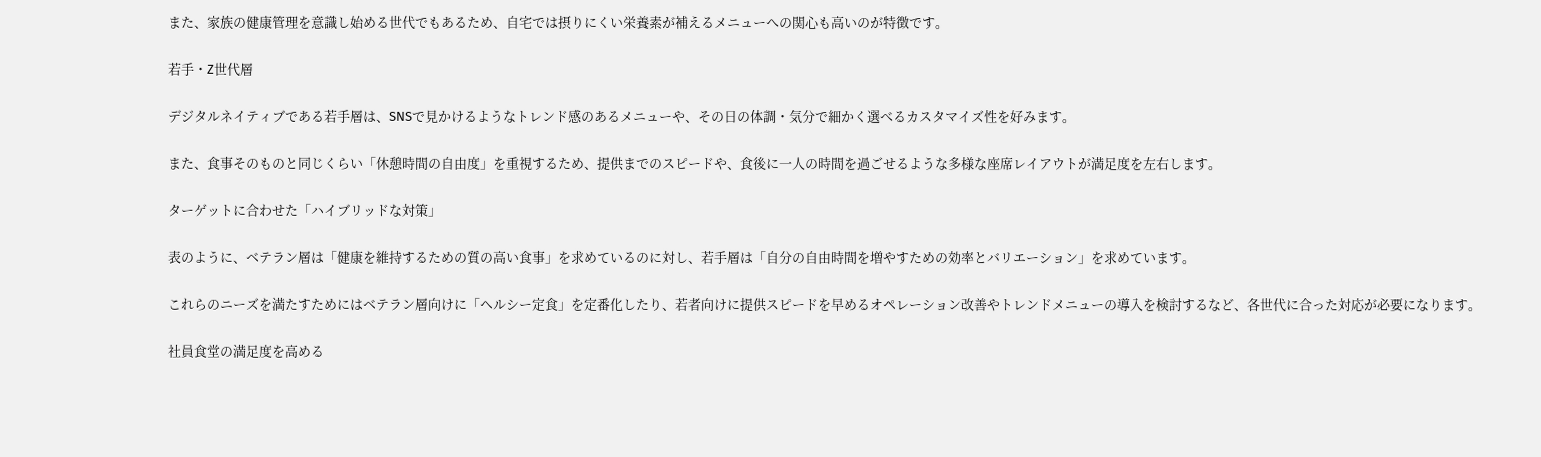また、家族の健康管理を意識し始める世代でもあるため、自宅では摂りにくい栄養素が補えるメニューへの関心も高いのが特徴です。

若手・Z世代層

デジタルネイティブである若手層は、SNSで見かけるようなトレンド感のあるメニューや、その日の体調・気分で細かく選べるカスタマイズ性を好みます。

また、食事そのものと同じくらい「休憩時間の自由度」を重視するため、提供までのスピードや、食後に一人の時間を過ごせるような多様な座席レイアウトが満足度を左右します。

ターゲットに合わせた「ハイブリッドな対策」

表のように、ベテラン層は「健康を維持するための質の高い食事」を求めているのに対し、若手層は「自分の自由時間を増やすための効率とバリエーション」を求めています。

これらのニーズを満たすためにはベテラン層向けに「ヘルシー定食」を定番化したり、若者向けに提供スピードを早めるオペレーション改善やトレンドメニューの導入を検討するなど、各世代に合った対応が必要になります。

社員食堂の満足度を高める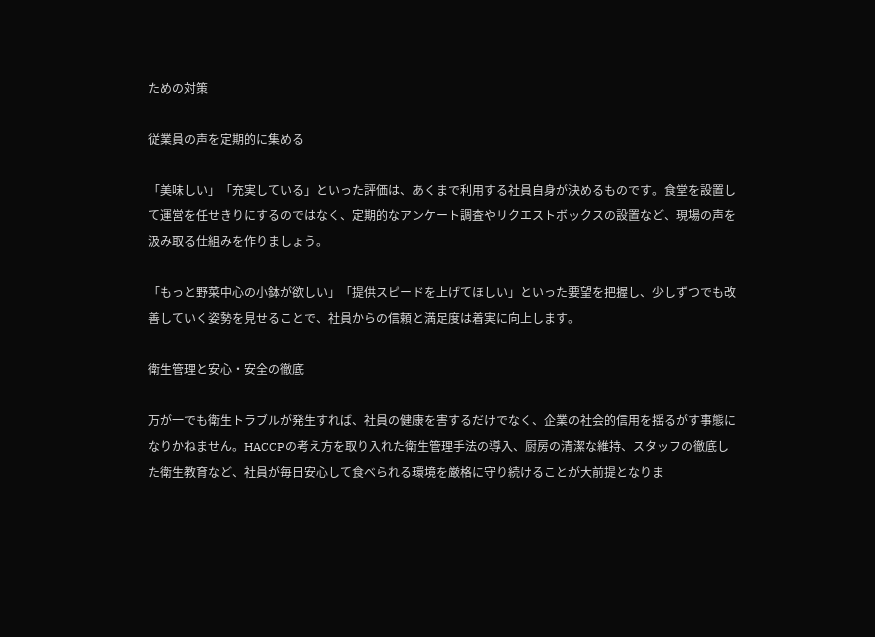ための対策

従業員の声を定期的に集める

「美味しい」「充実している」といった評価は、あくまで利用する社員自身が決めるものです。食堂を設置して運営を任せきりにするのではなく、定期的なアンケート調査やリクエストボックスの設置など、現場の声を汲み取る仕組みを作りましょう。

「もっと野菜中心の小鉢が欲しい」「提供スピードを上げてほしい」といった要望を把握し、少しずつでも改善していく姿勢を見せることで、社員からの信頼と満足度は着実に向上します。

衛生管理と安心・安全の徹底

万が一でも衛生トラブルが発生すれば、社員の健康を害するだけでなく、企業の社会的信用を揺るがす事態になりかねません。HACCPの考え方を取り入れた衛生管理手法の導入、厨房の清潔な維持、スタッフの徹底した衛生教育など、社員が毎日安心して食べられる環境を厳格に守り続けることが大前提となりま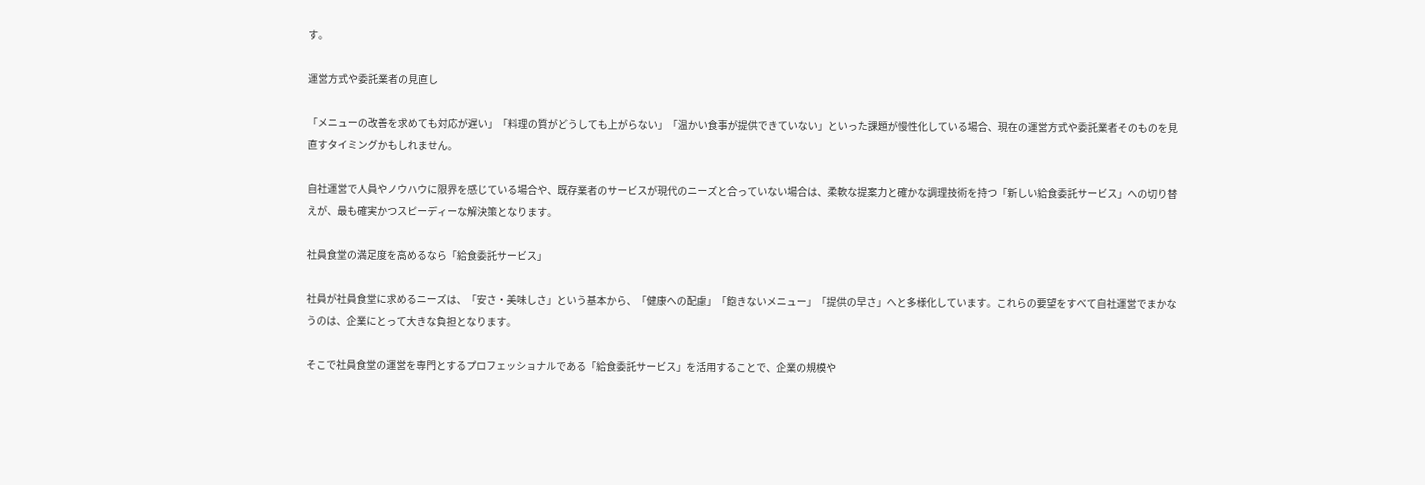す。

運営方式や委託業者の見直し

「メニューの改善を求めても対応が遅い」「料理の質がどうしても上がらない」「温かい食事が提供できていない」といった課題が慢性化している場合、現在の運営方式や委託業者そのものを見直すタイミングかもしれません。

自社運営で人員やノウハウに限界を感じている場合や、既存業者のサービスが現代のニーズと合っていない場合は、柔軟な提案力と確かな調理技術を持つ「新しい給食委託サービス」への切り替えが、最も確実かつスピーディーな解決策となります。

社員食堂の満足度を高めるなら「給食委託サービス」

社員が社員食堂に求めるニーズは、「安さ・美味しさ」という基本から、「健康への配慮」「飽きないメニュー」「提供の早さ」へと多様化しています。これらの要望をすべて自社運営でまかなうのは、企業にとって大きな負担となります。

そこで社員食堂の運営を専門とするプロフェッショナルである「給食委託サービス」を活用することで、企業の規模や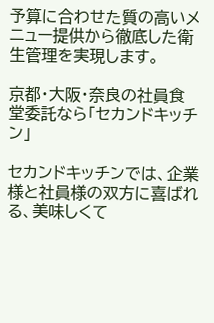予算に合わせた質の高いメニュー提供から徹底した衛生管理を実現します。

京都・大阪・奈良の社員食堂委託なら「セカンドキッチン」

セカンドキッチンでは、企業様と社員様の双方に喜ばれる、美味しくて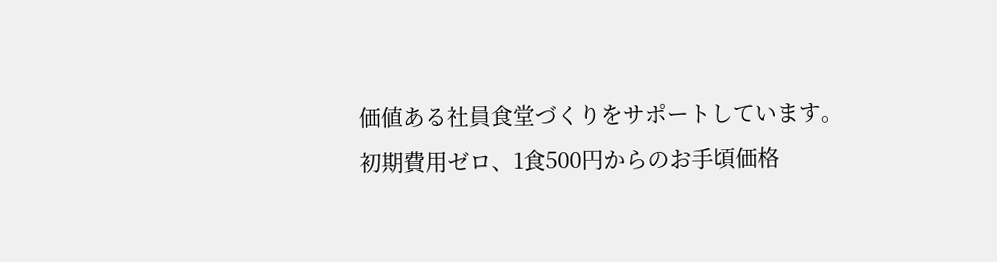価値ある社員食堂づくりをサポートしています。初期費用ゼロ、1食500円からのお手頃価格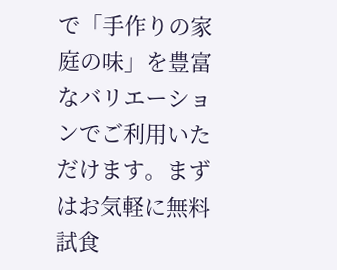で「手作りの家庭の味」を豊富なバリエーションでご利用いただけます。まずはお気軽に無料試食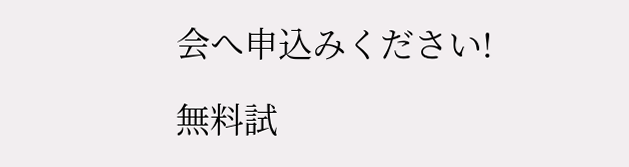会へ申込みください!

無料試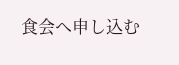食会へ申し込む